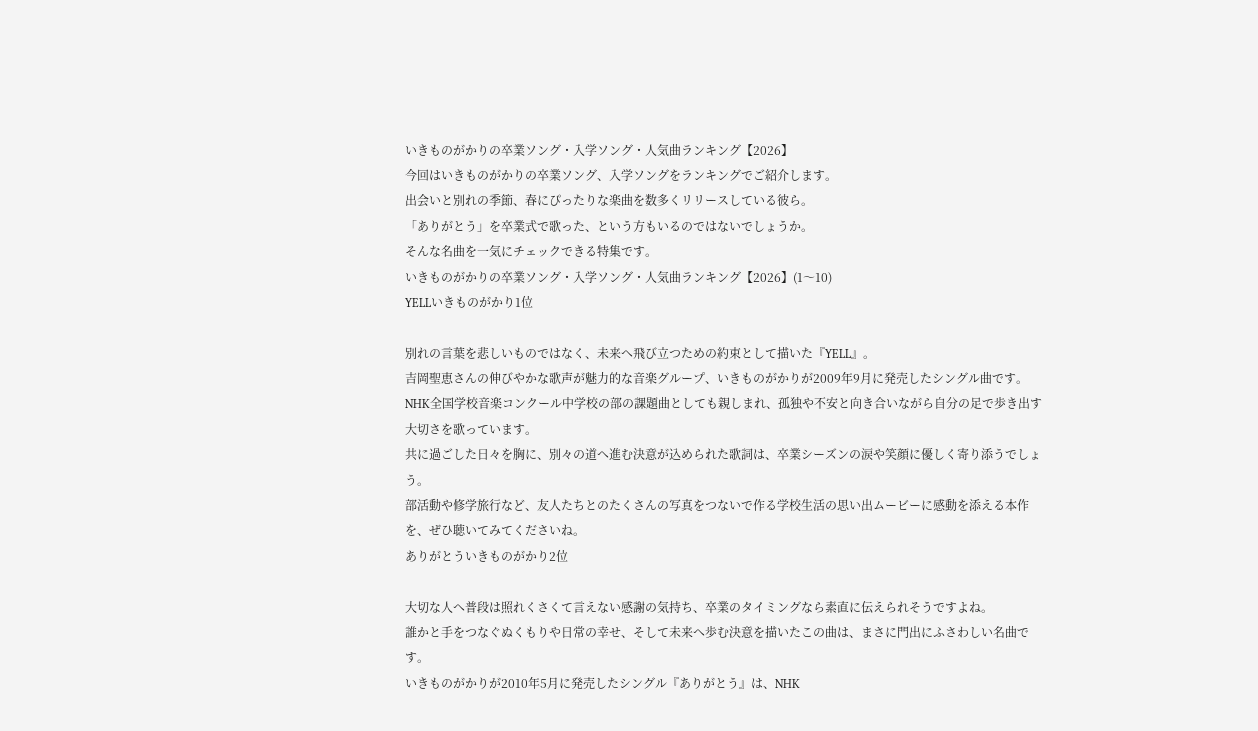いきものがかりの卒業ソング・入学ソング・人気曲ランキング【2026】
今回はいきものがかりの卒業ソング、入学ソングをランキングでご紹介します。
出会いと別れの季節、春にぴったりな楽曲を数多くリリースしている彼ら。
「ありがとう」を卒業式で歌った、という方もいるのではないでしょうか。
そんな名曲を一気にチェックできる特集です。
いきものがかりの卒業ソング・入学ソング・人気曲ランキング【2026】(1〜10)
YELLいきものがかり1位

別れの言葉を悲しいものではなく、未来へ飛び立つための約束として描いた『YELL』。
吉岡聖恵さんの伸びやかな歌声が魅力的な音楽グループ、いきものがかりが2009年9月に発売したシングル曲です。
NHK全国学校音楽コンクール中学校の部の課題曲としても親しまれ、孤独や不安と向き合いながら自分の足で歩き出す大切さを歌っています。
共に過ごした日々を胸に、別々の道へ進む決意が込められた歌詞は、卒業シーズンの涙や笑顔に優しく寄り添うでしょう。
部活動や修学旅行など、友人たちとのたくさんの写真をつないで作る学校生活の思い出ムービーに感動を添える本作を、ぜひ聴いてみてくださいね。
ありがとういきものがかり2位

大切な人へ普段は照れくさくて言えない感謝の気持ち、卒業のタイミングなら素直に伝えられそうですよね。
誰かと手をつなぐぬくもりや日常の幸せ、そして未来へ歩む決意を描いたこの曲は、まさに門出にふさわしい名曲です。
いきものがかりが2010年5月に発売したシングル『ありがとう』は、NHK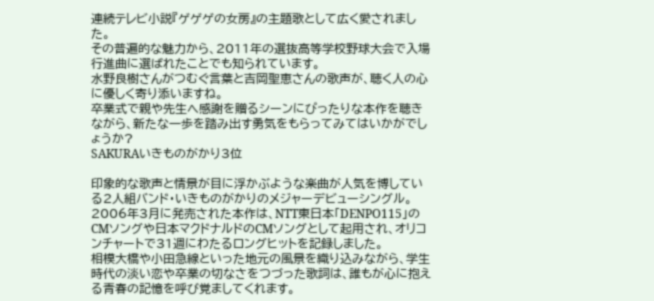連続テレビ小説『ゲゲゲの女房』の主題歌として広く愛されました。
その普遍的な魅力から、2011年の選抜高等学校野球大会で入場行進曲に選ばれたことでも知られています。
水野良樹さんがつむぐ言葉と吉岡聖恵さんの歌声が、聴く人の心に優しく寄り添いますね。
卒業式で親や先生へ感謝を贈るシーンにぴったりな本作を聴きながら、新たな一歩を踏み出す勇気をもらってみてはいかがでしょうか?
SAKURAいきものがかり3位

印象的な歌声と情景が目に浮かぶような楽曲が人気を博している2人組バンド・いきものがかりのメジャーデビューシングル。
2006年3月に発売された本作は、NTT東日本「DENPO115」のCMソングや日本マクドナルドのCMソングとして起用され、オリコンチャートで31週にわたるロングヒットを記録しました。
相模大橋や小田急線といった地元の風景を織り込みながら、学生時代の淡い恋や卒業の切なさをつづった歌詞は、誰もが心に抱える青春の記憶を呼び覚ましてくれます。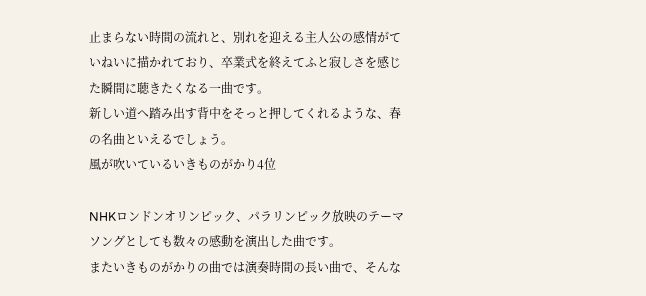止まらない時間の流れと、別れを迎える主人公の感情がていねいに描かれており、卒業式を終えてふと寂しさを感じた瞬間に聴きたくなる一曲です。
新しい道へ踏み出す背中をそっと押してくれるような、春の名曲といえるでしょう。
風が吹いているいきものがかり4位

NHKロンドンオリンピック、パラリンピック放映のテーマソングとしても数々の感動を演出した曲です。
またいきものがかりの曲では演奏時間の長い曲で、そんな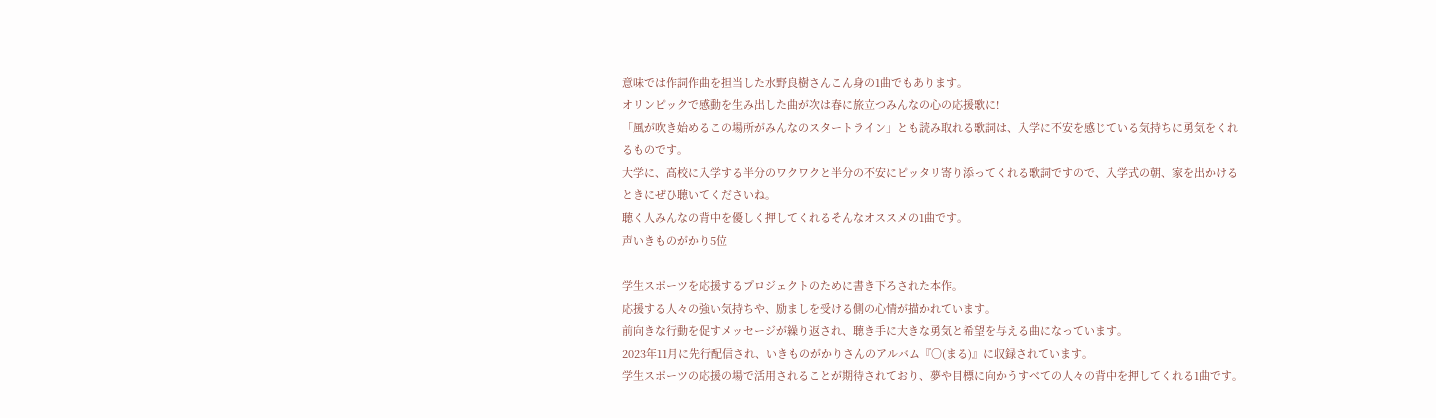意味では作詞作曲を担当した水野良樹さんこん身の1曲でもあります。
オリンピックで感動を生み出した曲が次は春に旅立つみんなの心の応援歌に!
「風が吹き始めるこの場所がみんなのスタートライン」とも読み取れる歌詞は、入学に不安を感じている気持ちに勇気をくれるものです。
大学に、高校に入学する半分のワクワクと半分の不安にピッタリ寄り添ってくれる歌詞ですので、入学式の朝、家を出かけるときにぜひ聴いてくださいね。
聴く人みんなの背中を優しく押してくれるそんなオススメの1曲です。
声いきものがかり5位

学生スポーツを応援するプロジェクトのために書き下ろされた本作。
応援する人々の強い気持ちや、励ましを受ける側の心情が描かれています。
前向きな行動を促すメッセージが繰り返され、聴き手に大きな勇気と希望を与える曲になっています。
2023年11月に先行配信され、いきものがかりさんのアルバム『〇(まる)』に収録されています。
学生スポーツの応援の場で活用されることが期待されており、夢や目標に向かうすべての人々の背中を押してくれる1曲です。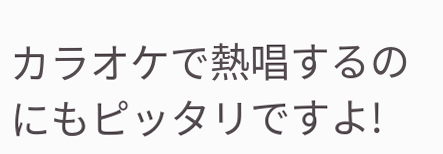カラオケで熱唱するのにもピッタリですよ!